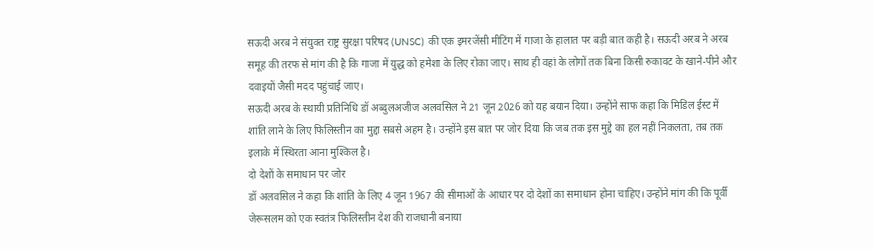सऊदी अरब ने संयुक्त राष्ट्र सुरक्षा परिषद (UNSC) की एक इमरजेंसी मीटिंग में गाजा के हालात पर बड़ी बात कही है। सऊदी अरब ने अरब समूह की तरफ से मांग की है कि गाजा में युद्ध को हमेशा के लिए रोका जाए। साथ ही वहां के लोगों तक बिना किसी रुकावट के खाने-पीने और दवाइयों जैसी मदद पहुंचाई जाए।
सऊदी अरब के स्थायी प्रतिनिधि डॉ अब्दुलअजीज अलवसिल ने 21 जून 2026 को यह बयान दिया। उन्होंने साफ कहा कि मिडिल ईस्ट में शांति लाने के लिए फिलिस्तीन का मुद्दा सबसे अहम है। उन्होंने इस बात पर जोर दिया कि जब तक इस मुद्दे का हल नहीं निकलता, तब तक इलाके में स्थिरता आना मुश्किल है।
दो देशों के समाधान पर जोर
डॉ अलवसिल ने कहा कि शांति के लिए 4 जून 1967 की सीमाओं के आधार पर दो देशों का समाधान होना चाहिए। उन्होंने मांग की कि पूर्वी जेरूसलम को एक स्वतंत्र फिलिस्तीन देश की राजधानी बनाया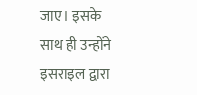जाए। इसके साथ ही उन्होंने इसराइल द्वारा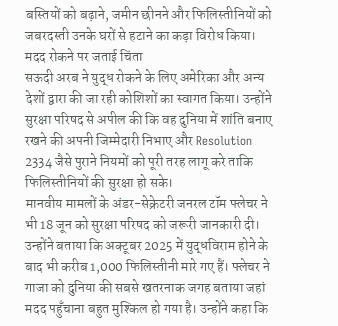बस्तियों को बढ़ाने, जमीन छीनने और फिलिस्तीनियों को जबरदस्ती उनके घरों से हटाने का कड़ा विरोध किया।
मदद रोकने पर जताई चिंता
सऊदी अरब ने युद्ध रोकने के लिए अमेरिका और अन्य देशों द्वारा की जा रही कोशिशों का स्वागत किया। उन्होंने सुरक्षा परिषद से अपील की कि वह दुनिया में शांति बनाए रखने की अपनी जिम्मेदारी निभाए और Resolution 2334 जैसे पुराने नियमों को पूरी तरह लागू करे ताकि फिलिस्तीनियों की सुरक्षा हो सके।
मानवीय मामलों के अंडर-सेक्रेटरी जनरल टॉम फ्लेचर ने भी 18 जून को सुरक्षा परिषद को जरूरी जानकारी दी। उन्होंने बताया कि अक्टूबर 2025 में युद्धविराम होने के बाद भी करीब 1,000 फिलिस्तीनी मारे गए हैं। फ्लेचर ने गाजा को दुनिया की सबसे खतरनाक जगह बताया जहां मदद पहुँचाना बहुत मुश्किल हो गया है। उन्होंने कहा कि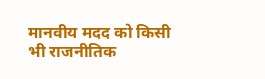मानवीय मदद को किसी भी राजनीतिक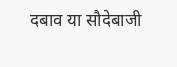दबाव या सौदेबाजी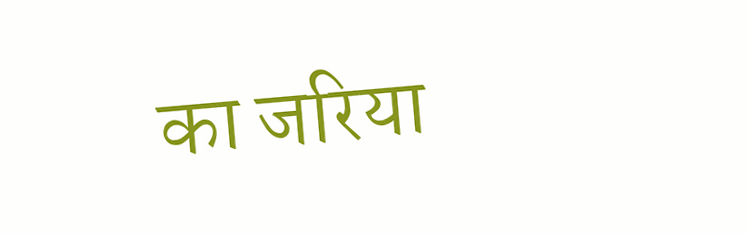का जरिया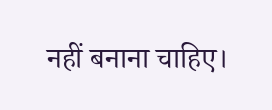नहीं बनाना चाहिए।